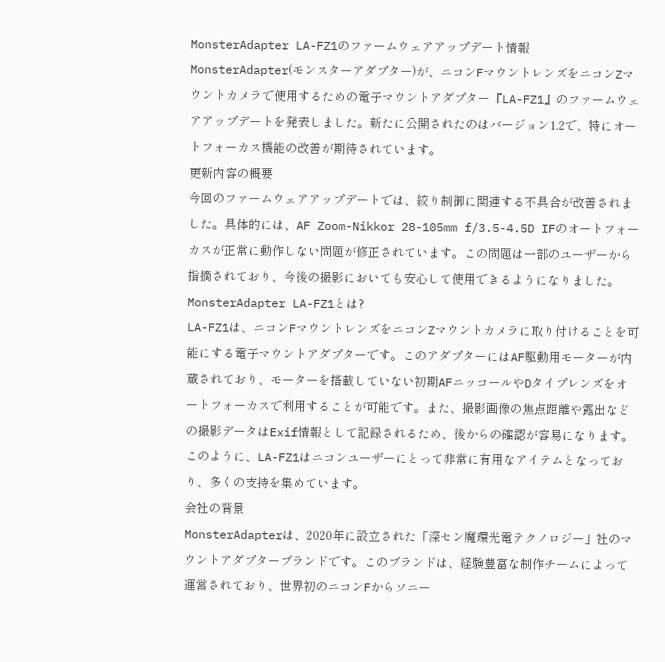MonsterAdapter LA-FZ1のファームウェアアップデート情報
MonsterAdapter(モンスターアダプター)が、ニコンFマウントレンズをニコンZマウントカメラで使用するための電子マウントアダプター『LA-FZ1』のファームウェアアップデートを発表しました。新たに公開されたのはバージョン1.2で、特にオートフォーカス機能の改善が期待されています。
更新内容の概要
今回のファームウェアアップデートでは、絞り制御に関連する不具合が改善されました。具体的には、AF Zoom-Nikkor 28-105mm f/3.5-4.5D IFのオートフォーカスが正常に動作しない問題が修正されています。この問題は一部のユーザーから指摘されており、今後の撮影においても安心して使用できるようになりました。
MonsterAdapter LA-FZ1とは?
LA-FZ1は、ニコンFマウントレンズをニコンZマウントカメラに取り付けることを可能にする電子マウントアダプターです。このアダプターにはAF駆動用モーターが内蔵されており、モーターを搭載していない初期AFニッコールやDタイプレンズをオートフォーカスで利用することが可能です。また、撮影画像の焦点距離や露出などの撮影データはExif情報として記録されるため、後からの確認が容易になります。
このように、LA-FZ1はニコンユーザーにとって非常に有用なアイテムとなっており、多くの支持を集めています。
会社の背景
MonsterAdapterは、2020年に設立された「深セン魔環光電テクノロジー」社のマウントアダプターブランドです。このブランドは、経験豊富な制作チームによって運営されており、世界初のニコンFからソニー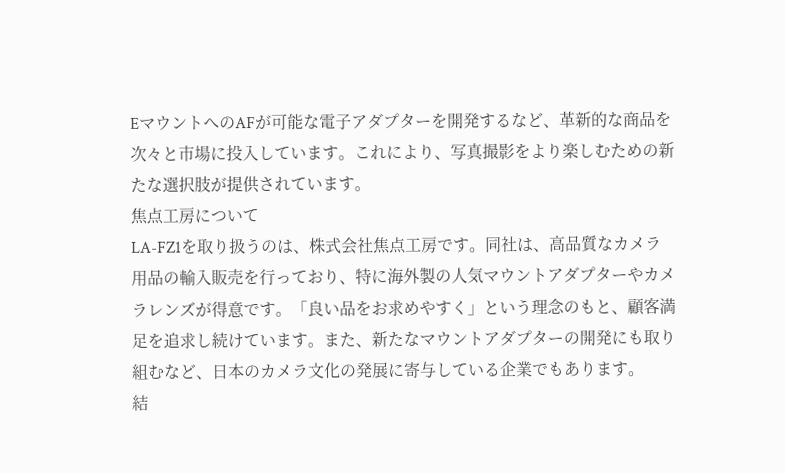EマウントへのAFが可能な電子アダプターを開発するなど、革新的な商品を次々と市場に投入しています。これにより、写真撮影をより楽しむための新たな選択肢が提供されています。
焦点工房について
LA-FZ1を取り扱うのは、株式会社焦点工房です。同社は、高品質なカメラ用品の輸入販売を行っており、特に海外製の人気マウントアダプターやカメラレンズが得意です。「良い品をお求めやすく」という理念のもと、顧客満足を追求し続けています。また、新たなマウントアダプターの開発にも取り組むなど、日本のカメラ文化の発展に寄与している企業でもあります。
結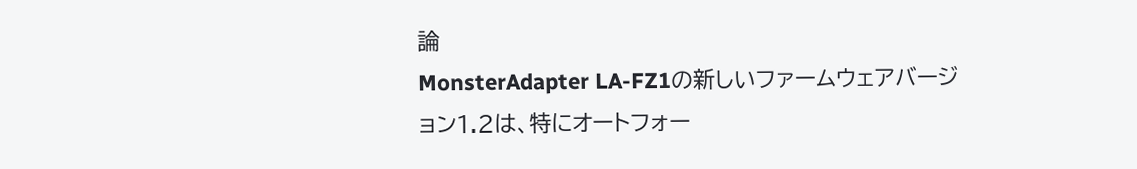論
MonsterAdapter LA-FZ1の新しいファームウェアバージョン1.2は、特にオートフォー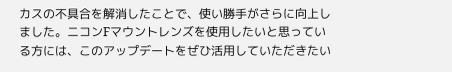カスの不具合を解消したことで、使い勝手がさらに向上しました。ニコンFマウントレンズを使用したいと思っている方には、このアップデートをぜひ活用していただきたい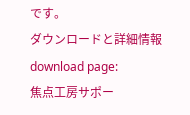です。
ダウンロードと詳細情報
download page:
焦点工房サポー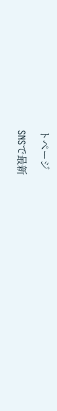トページ
SNSで最新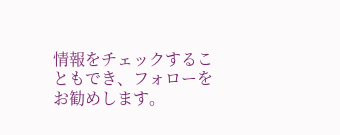情報をチェックすることもでき、フォローをお勧めします。